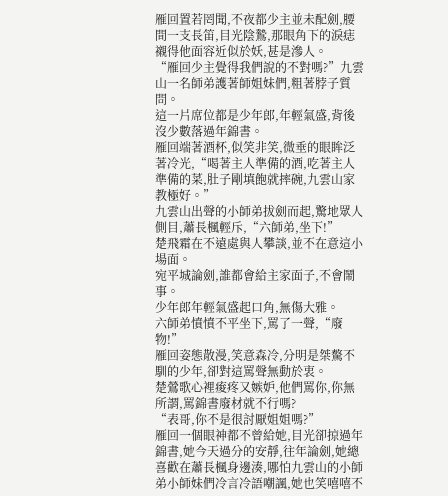雁回置若罔聞,不夜都少主並未配劍,腰間一支長笛,目光陰鷙,那眼角下的淚痣襯得他面容近似於妖,甚是滲人。
“雁回少主覺得我們說的不對嗎?”九雲山一名師弟護著師姐妹們,粗著脖子質問。
這一片席位都是少年郎,年輕氣盛,背後沒少數落過年錦書。
雁回端著酒杯,似笑非笑,微垂的眼眸泛著冷光,“喝著主人準備的酒,吃著主人準備的菜,肚子剛填飽就摔碗,九雲山家教極好。”
九雲山出聲的小師弟拔劍而起,驚地眾人側目,蕭長楓輕斥,“六師弟,坐下!”
楚飛霜在不遠處與人攀談,並不在意這小場面。
宛平城論劍,誰都會給主家面子,不會鬧事。
少年郎年輕氣盛起口角,無傷大雅。
六師弟憤憤不平坐下,罵了一聲,“廢物!”
雁回姿態散漫,笑意森冷,分明是桀驁不馴的少年,卻對這罵聲無動於衷。
楚鶯歌心裡痠疼又嫉妒,他們罵你,你無所謂,罵錦書廢材就不行嗎?
“表哥,你不是很討厭姐姐嗎?”
雁回一個眼神都不曾給她,目光卻掠過年錦書,她今天過分的安靜,往年論劍,她總喜歡在蕭長楓身邊湊,哪怕九雲山的小師弟小師妹們冷言冷語嘲諷,她也笑嘻嘻不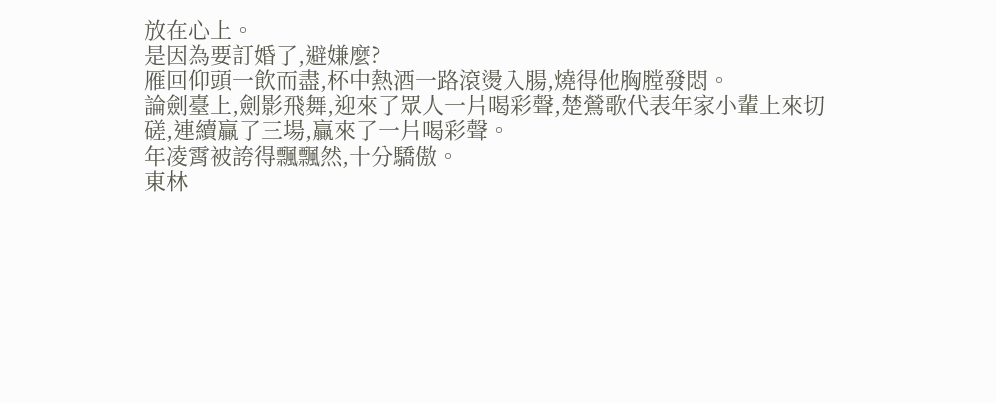放在心上。
是因為要訂婚了,避嫌麼?
雁回仰頭一飲而盡,杯中熱酒一路滾燙入腸,燒得他胸膛發悶。
論劍臺上,劍影飛舞,迎來了眾人一片喝彩聲,楚鶯歌代表年家小輩上來切磋,連續贏了三場,贏來了一片喝彩聲。
年凌霄被誇得飄飄然,十分驕傲。
東林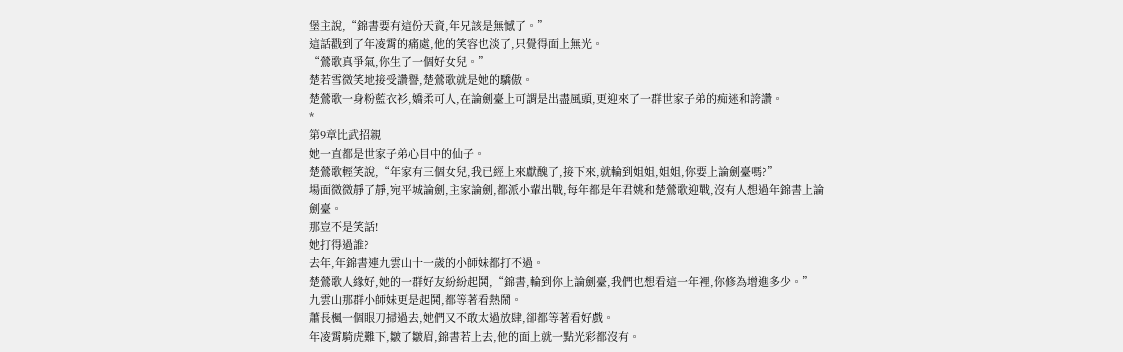堡主說,“錦書要有這份天資,年兄該是無憾了。”
這話戳到了年凌霄的痛處,他的笑容也淡了,只覺得面上無光。
“鶯歌真爭氣,你生了一個好女兒。”
楚若雪微笑地接受讚譽,楚鶯歌就是她的驕傲。
楚鶯歌一身粉藍衣衫,嬌柔可人,在論劍臺上可謂是出盡風頭,更迎來了一群世家子弟的痴迷和誇讚。
*
第9章比武招親
她一直都是世家子弟心目中的仙子。
楚鶯歌輕笑說,“年家有三個女兒,我已經上來獻醜了,接下來,就輪到姐姐,姐姐,你要上論劍臺嗎?”
場面微微靜了靜,宛平城論劍,主家論劍,都派小輩出戰,每年都是年君姚和楚鶯歌迎戰,沒有人想過年錦書上論劍臺。
那豈不是笑話!
她打得過誰?
去年,年錦書連九雲山十一歲的小師妹都打不過。
楚鶯歌人緣好,她的一群好友紛紛起鬨,“錦書,輪到你上論劍臺,我們也想看這一年裡,你修為增進多少。”
九雲山那群小師妹更是起鬨,都等著看熱鬧。
蕭長楓一個眼刀掃過去,她們又不敢太過放肆,卻都等著看好戲。
年凌霄騎虎難下,皺了皺眉,錦書若上去,他的面上就一點光彩都沒有。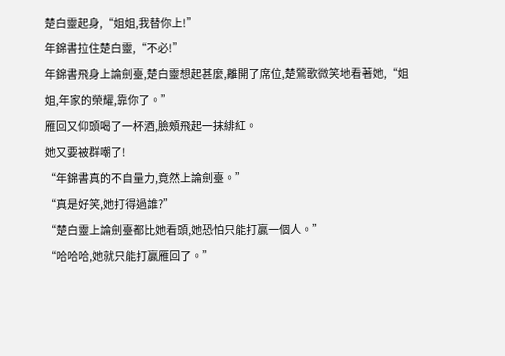楚白靈起身,“姐姐,我替你上!”
年錦書拉住楚白靈,“不必!”
年錦書飛身上論劍臺,楚白靈想起甚麼,離開了席位,楚鶯歌微笑地看著她,“姐姐,年家的榮耀,靠你了。”
雁回又仰頭喝了一杯酒,臉頰飛起一抹緋紅。
她又要被群嘲了!
“年錦書真的不自量力,竟然上論劍臺。”
“真是好笑,她打得過誰?”
“楚白靈上論劍臺都比她看頭,她恐怕只能打贏一個人。”
“哈哈哈,她就只能打贏雁回了。”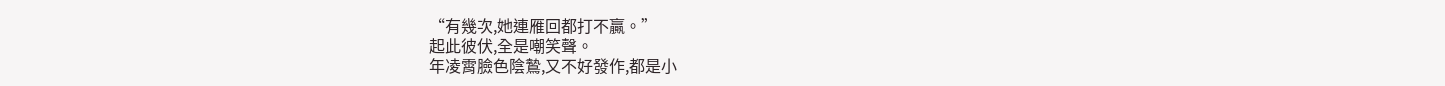“有幾次,她連雁回都打不贏。”
起此彼伏,全是嘲笑聲。
年凌霄臉色陰鷙,又不好發作,都是小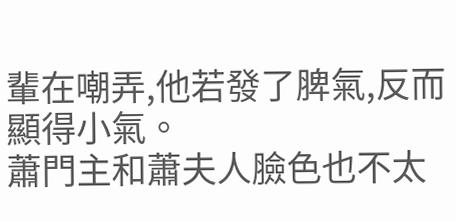輩在嘲弄,他若發了脾氣,反而顯得小氣。
蕭門主和蕭夫人臉色也不太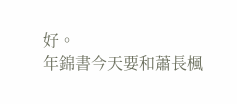好。
年錦書今天要和蕭長楓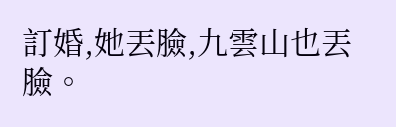訂婚,她丟臉,九雲山也丟臉。